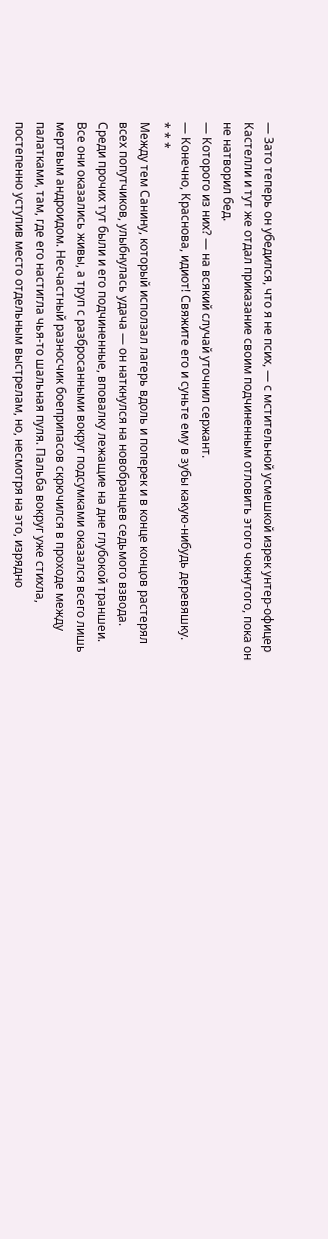— Зато теперь он убедился, что я не псих, — с мстительной усмешкой изрек унтер-офицер Кастелли и тут же отдал приказание своим подчиненным отловить этого чокнутого, пока он не натворил бед.
— Которого из них? — на всякий случай уточнил сержант.
— Конечно, Краснова, идиот! Свяжите его и суньте ему в зубы какую-нибудь деревяшку.
* * *
Между тем Санину, который исползал лагерь вдоль и поперек и в конце концов растерял всех попутчиков, улыбнулась удача — он наткнулся на новобранцев седьмого взвода. Среди прочих тут были и его подчиненные, вповалку лежащие на дне глубокой траншеи. Все они оказались живы, а труп с разбросанными вокруг подсумками оказался всего лишь мертвым андроидом. Несчастный разносчик боеприпасов скрючился в проходе между палатками, там, где его настигла чья-то шальная пуля. Пальба вокруг уже стихла, постепенно уступив место отдельным выстрелам, но, несмотря на это, изрядно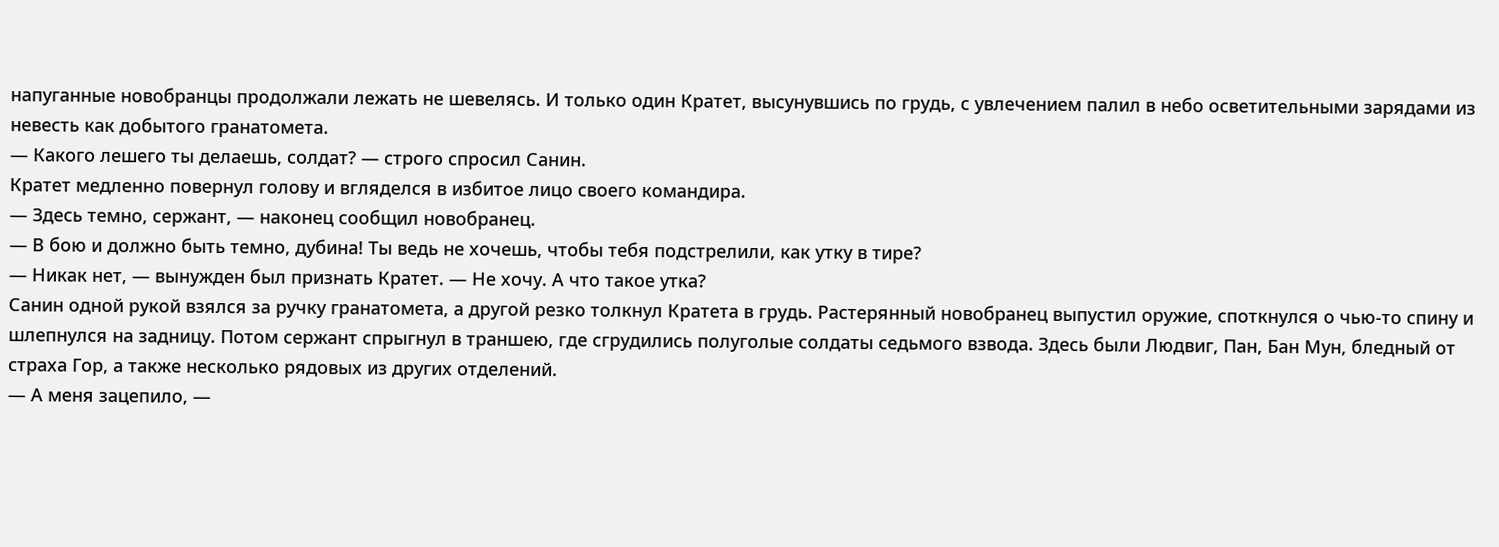напуганные новобранцы продолжали лежать не шевелясь. И только один Кратет, высунувшись по грудь, с увлечением палил в небо осветительными зарядами из невесть как добытого гранатомета.
— Какого лешего ты делаешь, солдат? — строго спросил Санин.
Кратет медленно повернул голову и вгляделся в избитое лицо своего командира.
— Здесь темно, сержант, — наконец сообщил новобранец.
— В бою и должно быть темно, дубина! Ты ведь не хочешь, чтобы тебя подстрелили, как утку в тире?
— Никак нет, — вынужден был признать Кратет. — Не хочу. А что такое утка?
Санин одной рукой взялся за ручку гранатомета, а другой резко толкнул Кратета в грудь. Растерянный новобранец выпустил оружие, споткнулся о чью-то спину и шлепнулся на задницу. Потом сержант спрыгнул в траншею, где сгрудились полуголые солдаты седьмого взвода. Здесь были Людвиг, Пан, Бан Мун, бледный от страха Гор, а также несколько рядовых из других отделений.
— А меня зацепило, —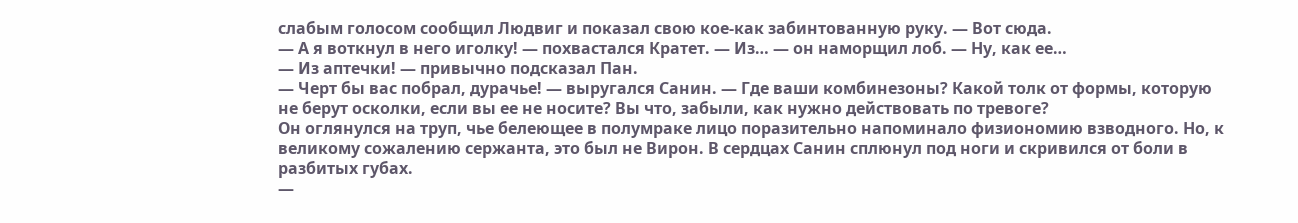слабым голосом сообщил Людвиг и показал свою кое-как забинтованную руку. — Вот сюда.
— А я воткнул в него иголку! — похвастался Кратет. — Из… — он наморщил лоб. — Ну, как ее…
— Из аптечки! — привычно подсказал Пан.
— Черт бы вас побрал, дурачье! — выругался Санин. — Где ваши комбинезоны? Какой толк от формы, которую не берут осколки, если вы ее не носите? Вы что, забыли, как нужно действовать по тревоге?
Он оглянулся на труп, чье белеющее в полумраке лицо поразительно напоминало физиономию взводного. Но, к великому сожалению сержанта, это был не Вирон. В сердцах Санин сплюнул под ноги и скривился от боли в разбитых губах.
—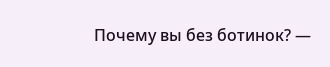Почему вы без ботинок? —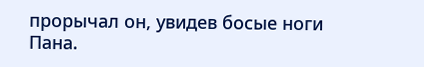прорычал он, увидев босые ноги Пана.